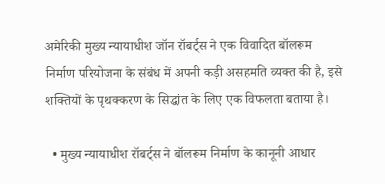अमेरिकी मुख्य न्यायाधीश जॉन रॉबर्ट्स ने एक विवादित बॉलरूम निर्माण परियोजना के संबंध में अपनी कड़ी असहमति व्यक्त की है, इसे शक्तियों के पृथक्करण के सिद्धांत के लिए एक विफलता बताया है।

  • मुख्य न्यायाधीश रॉबर्ट्स ने बॉलरूम निर्माण के कानूनी आधार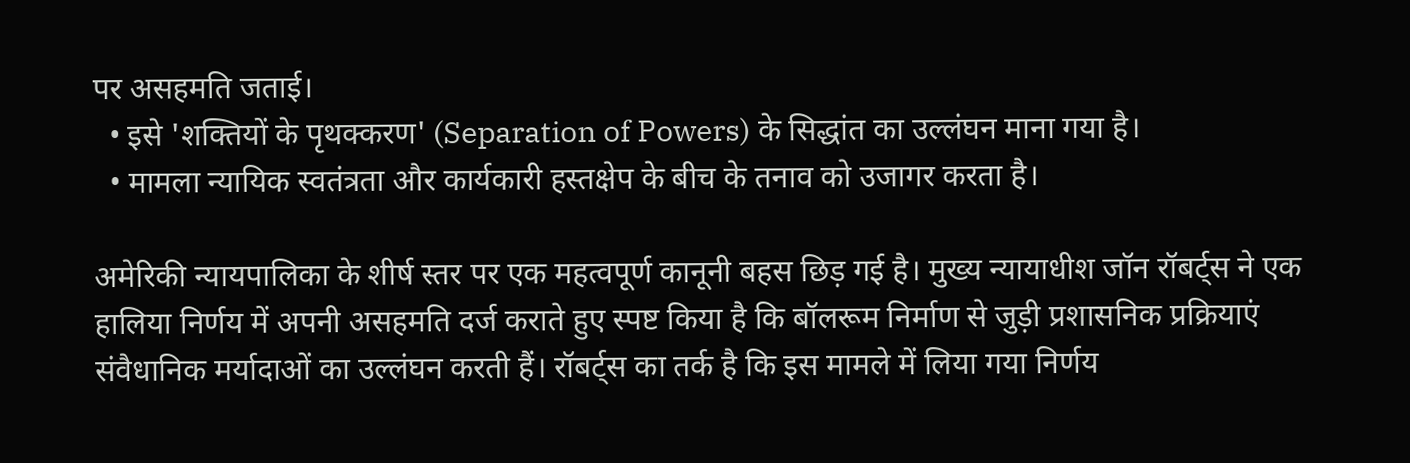पर असहमति जताई।
  • इसे 'शक्तियों के पृथक्करण' (Separation of Powers) के सिद्धांत का उल्लंघन माना गया है।
  • मामला न्यायिक स्वतंत्रता और कार्यकारी हस्तक्षेप के बीच के तनाव को उजागर करता है।

अमेरिकी न्यायपालिका के शीर्ष स्तर पर एक महत्वपूर्ण कानूनी बहस छिड़ गई है। मुख्य न्यायाधीश जॉन रॉबर्ट्स ने एक हालिया निर्णय में अपनी असहमति दर्ज कराते हुए स्पष्ट किया है कि बॉलरूम निर्माण से जुड़ी प्रशासनिक प्रक्रियाएं संवैधानिक मर्यादाओं का उल्लंघन करती हैं। रॉबर्ट्स का तर्क है कि इस मामले में लिया गया निर्णय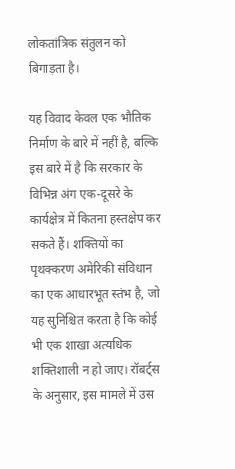लोकतांत्रिक संतुलन को बिगाड़ता है।

यह विवाद केवल एक भौतिक निर्माण के बारे में नहीं है, बल्कि इस बारे में है कि सरकार के विभिन्न अंग एक-दूसरे के कार्यक्षेत्र में कितना हस्तक्षेप कर सकते हैं। शक्तियों का पृथक्करण अमेरिकी संविधान का एक आधारभूत स्तंभ है, जो यह सुनिश्चित करता है कि कोई भी एक शाखा अत्यधिक शक्तिशाली न हो जाए। रॉबर्ट्स के अनुसार, इस मामले में उस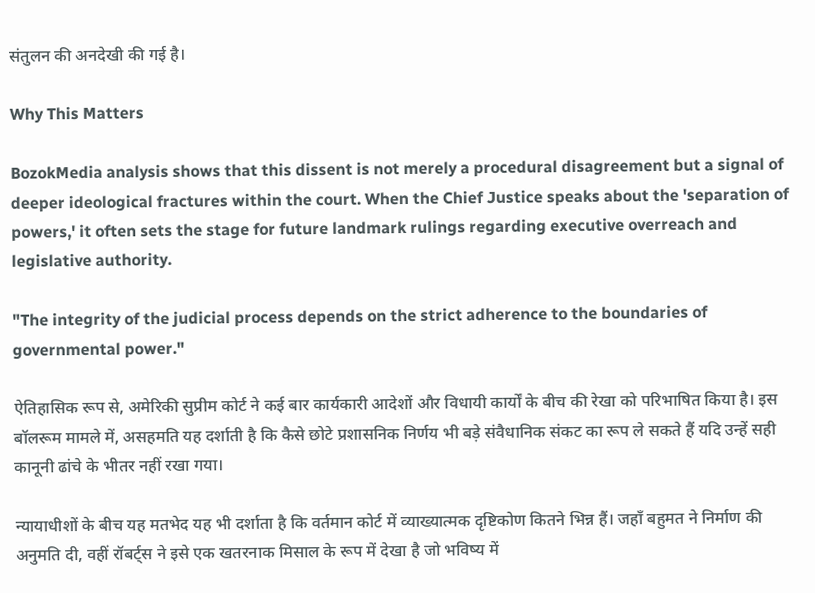संतुलन की अनदेखी की गई है।

Why This Matters

BozokMedia analysis shows that this dissent is not merely a procedural disagreement but a signal of deeper ideological fractures within the court. When the Chief Justice speaks about the 'separation of powers,' it often sets the stage for future landmark rulings regarding executive overreach and legislative authority.

"The integrity of the judicial process depends on the strict adherence to the boundaries of governmental power."

ऐतिहासिक रूप से, अमेरिकी सुप्रीम कोर्ट ने कई बार कार्यकारी आदेशों और विधायी कार्यों के बीच की रेखा को परिभाषित किया है। इस बॉलरूम मामले में, असहमति यह दर्शाती है कि कैसे छोटे प्रशासनिक निर्णय भी बड़े संवैधानिक संकट का रूप ले सकते हैं यदि उन्हें सही कानूनी ढांचे के भीतर नहीं रखा गया।

न्यायाधीशों के बीच यह मतभेद यह भी दर्शाता है कि वर्तमान कोर्ट में व्याख्यात्मक दृष्टिकोण कितने भिन्न हैं। जहाँ बहुमत ने निर्माण की अनुमति दी, वहीं रॉबर्ट्स ने इसे एक खतरनाक मिसाल के रूप में देखा है जो भविष्य में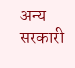अन्य सरकारी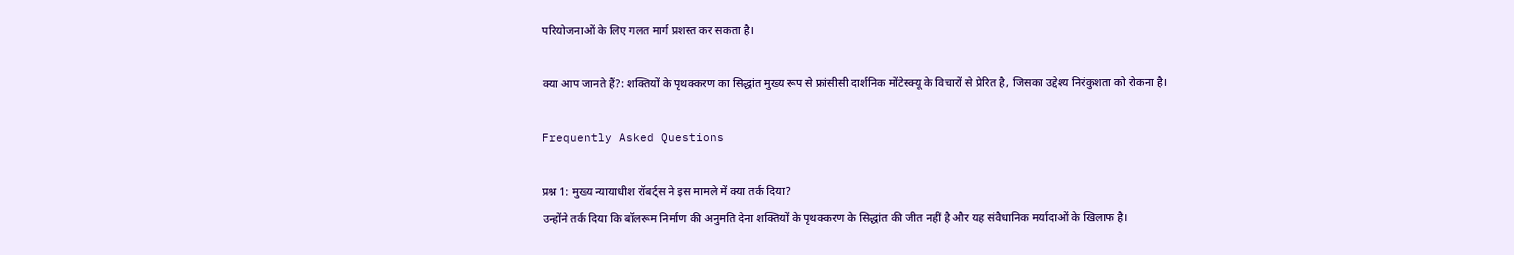परियोजनाओं के लिए गलत मार्ग प्रशस्त कर सकता है।

क्या आप जानते हैं?: शक्तियों के पृथक्करण का सिद्धांत मुख्य रूप से फ्रांसीसी दार्शनिक मोंटेस्क्यू के विचारों से प्रेरित है, जिसका उद्देश्य निरंकुशता को रोकना है।

Frequently Asked Questions

प्रश्न 1: मुख्य न्यायाधीश रॉबर्ट्स ने इस मामले में क्या तर्क दिया?
उन्होंने तर्क दिया कि बॉलरूम निर्माण की अनुमति देना शक्तियों के पृथक्करण के सिद्धांत की जीत नहीं है और यह संवैधानिक मर्यादाओं के खिलाफ है।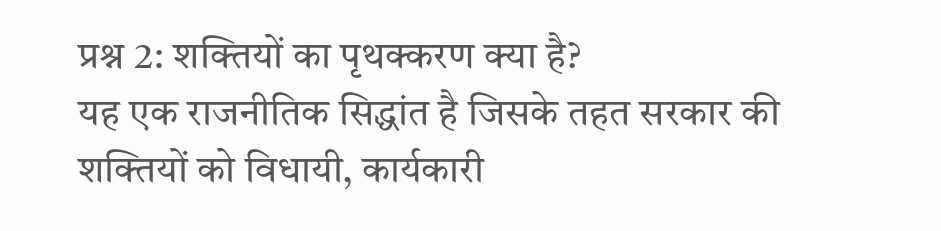प्रश्न 2: शक्तियों का पृथक्करण क्या है?
यह एक राजनीतिक सिद्धांत है जिसके तहत सरकार की शक्तियों को विधायी, कार्यकारी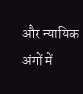और न्यायिक अंगों में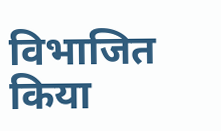विभाजित किया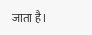जाता है।